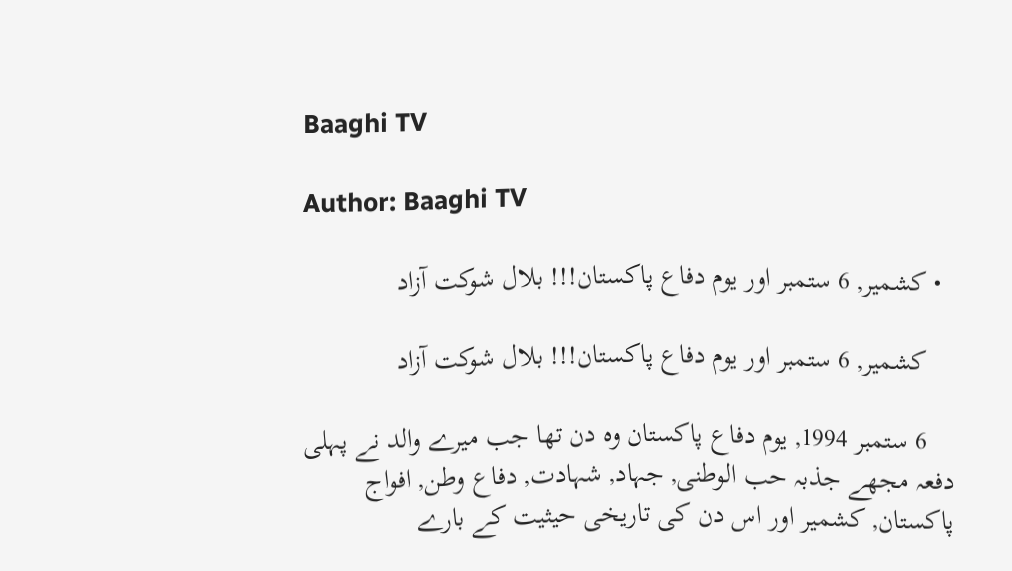Baaghi TV

Author: Baaghi TV

  • کشمیر, 6 ستمبر اور یوم دفاع پاکستان!!! بلال شوکت آزاد

    کشمیر, 6 ستمبر اور یوم دفاع پاکستان!!! بلال شوکت آزاد

    6 ستمبر 1994, یوم دفاع پاکستان وہ دن تھا جب میرے والد نے پہلی دفعہ مجھے جذبہ حب الوطنی, جہاد, شہادت, دفاع وطن, افواج پاکستان, کشمیر اور اس دن کی تاریخی حیثیت کے بارے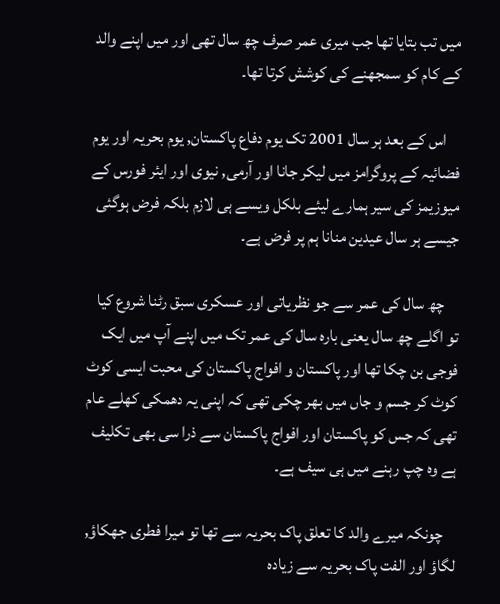میں تب بتایا تھا جب میری عمر صرف چھ سال تھی اور میں اپنے والد کے کام کو سمجھنے کی کوشش کرتا تھا۔

    اس کے بعد ہر سال 2001 تک یوم دفاع پاکستان, یوم بحریہ اور یوم فضائیہ کے پروگرامز میں لیکر جانا اور آرمی, نیوی اور ایئر فورس کے میوزیمز کی سیر ہمارے لیئے بلکل ویسے ہی لازم بلکہ فرض ہوگئی جیسے ہر سال عیدین منانا ہم پر فرض ہے۔

    چھ سال کی عمر سے جو نظریاتی اور عسکری سبق رٹنا شروع کیا تو اگلے چھ سال یعنی بارہ سال کی عمر تک میں اپنے آپ میں ایک فوجی بن چکا تھا اور پاکستان و افواج پاکستان کی محبت ایسی کوٹ کوٹ کر جسم و جاں میں بھر چکی تھی کہ اپنی یہ دھمکی کھلے عام تھی کہ جس کو پاکستان اور افواج پاکستان سے ذرا سی بھی تکلیف ہے وہ چپ رہنے میں ہی سیف ہے۔

    چونکہ میرے والد کا تعلق پاک بحریہ سے تھا تو میرا فطری جھکاؤ, لگاؤ اور الفت پاک بحریہ سے زیادہ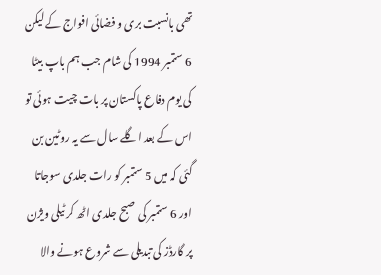تھی بانسبت بری و فضائی افواج کے لیکن 6 ستمبر 1994 کی شام جب ہم باپ بیٹا کی یوم دفاع پاکستان پر بات چیت ہوئی تو اس کے بعد اگلے سال سے یہ روٹین بن گئی کہ میں 5 ستمبر کو رات جلدی سوجاتا اور 6 ستمبر کی صبح جلدی اٹھ کر ٹیلی ویژن پر گارڈز کی تبدیلی سے شروع ہونے والا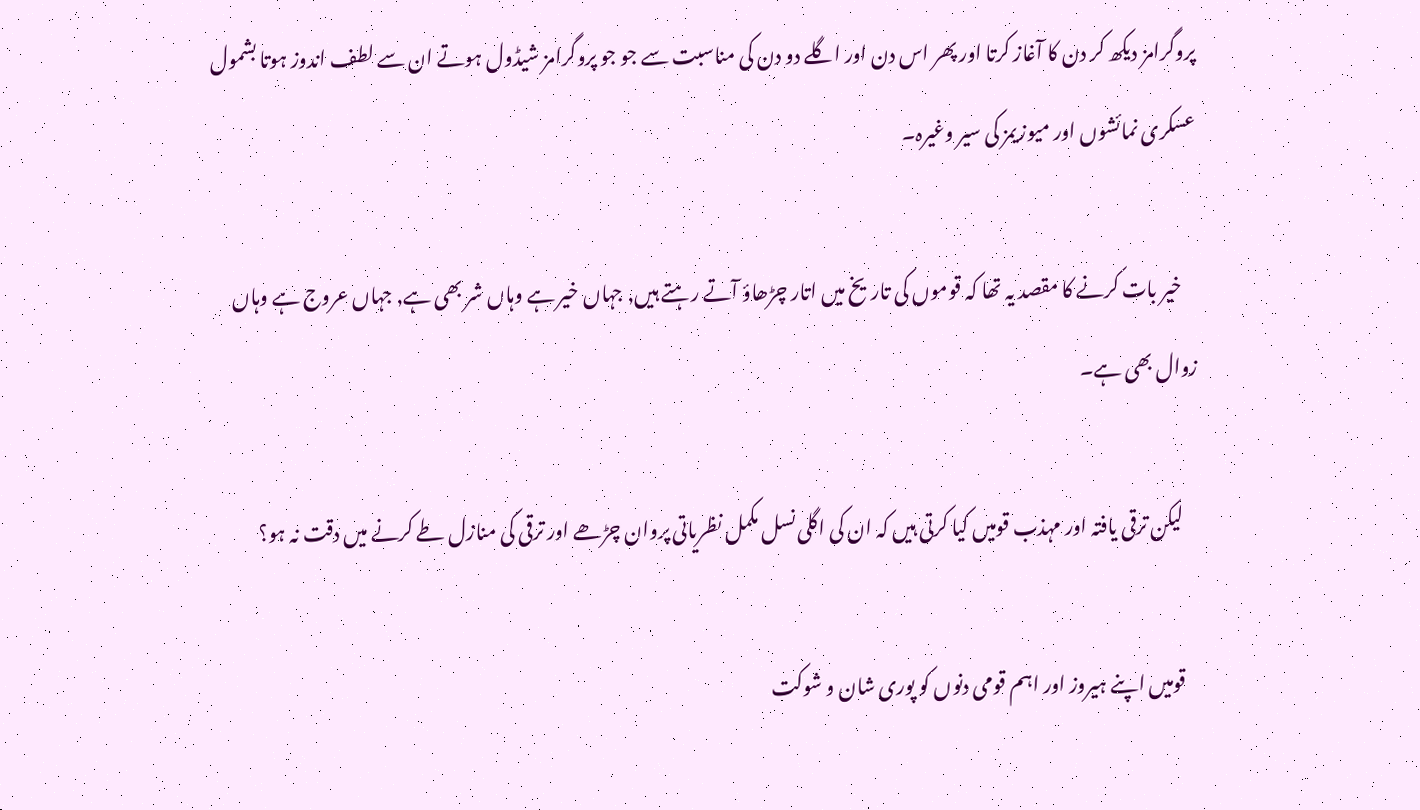پروگرامز دیکھ کر دن کا آغاز کرتا اور پھر اس دن اور اگلے دو دن کی مناسبت سے جو جو پروگرامز شیڈول ہوتے ان سے لطف اندوز ہوتا بشمول عسکری نمائشوں اور میوزیمز کی سیر وغیرہ۔

    خیر بات کرنے کا مقصد یہ تھا کہ قوموں کی تاریخ میں اتار چڑھاؤ آتے رہتے ہیں, جہاں خیر ہے وہاں شر بھی ہے, جہاں عروج ہے وہاں زوال بھی ہے۔

    لیکن ترقی یافتہ اور مہذب قومیں کیا کرتی ہیں کہ ان کی اگلی نسل مکمل نظریاتی پروان چڑھے اور ترقی کی منازل طے کرنے میں دقت نہ ہو؟

    قومیں اپنے ہیروز اور اہم قومی دنوں کو پوری شان و شوکت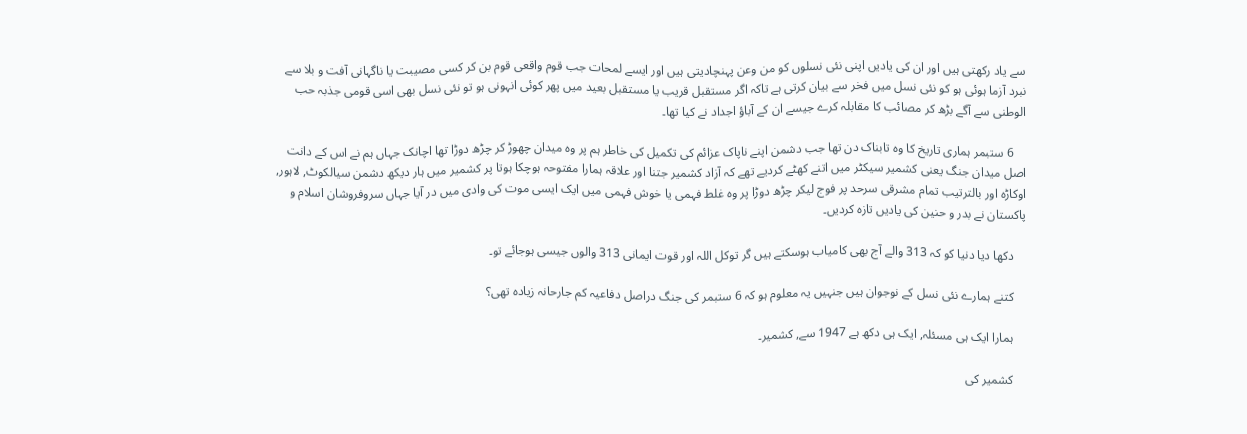سے یاد رکھتی ہیں اور ان کی یادیں اپنی نئی نسلوں کو من وعن پہنچادیتی ہیں اور ایسے لمحات جب قوم واقعی قوم بن کر کسی مصیبت یا ناگہانی آفت و بلا سے نبرد آزما ہوئی ہو کو نئی نسل میں فخر سے بیان کرتی ہے تاکہ اگر مستقبل قریب یا مستقبل بعید میں پھر کوئی انہونی ہو تو نئی نسل بھی اسی قومی جذبہ حب الوطنی سے آگے بڑھ کر مصائب کا مقابلہ کرے جیسے ان کے آباؤ اجداد نے کیا تھا۔

    6 ستبمر ہماری تاریخ کا وہ تابناک دن تھا جب دشمن اپنے ناپاک عزائم کی تکمیل کی خاطر ہم پر وہ میدان چھوڑ کر چڑھ دوڑا تھا اچانک جہاں ہم نے اس کے دانت اصل میدان جنگ یعنی کشمیر سیکٹر میں اتنے کھٹے کردیے تھے کہ آزاد کشمیر جتنا اور علاقہ ہمارا مفتوحہ ہوچکا ہوتا پر کشمیر میں ہار دیکھ دشمن سیالکوٹ, لاہور, اوکاڑہ اور بالترتیب تمام مشرقی سرحد پر فوج لیکر چڑھ دوڑا پر وہ غلط فہمی یا خوش فہمی میں ایک ایسی موت کی وادی میں در آیا جہاں سروفروشان اسلام و پاکستان نے بدر و حنین کی یادیں تازہ کردیں۔

    دکھا دیا دنیا کو کہ 313 والے آج بھی کامیاب ہوسکتے ہیں گر توکل اللہ اور قوت ایمانی 313 والوں جیسی ہوجائے تو۔

    کتنے ہمارے نئی نسل کے نوجوان ہیں جنہیں یہ معلوم ہو کہ 6 ستبمر کی جنگ دراصل دفاعیہ کم جارحانہ زیادہ تھی؟

    ہمارا ایک ہی مسئلہ, ایک ہی دکھ ہے 1947 سے, کشمیر۔

    کشمیر کی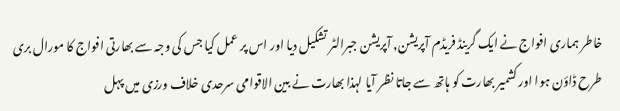خاطر ہماری افواج نے ایک گرینڈ فریڈم آپریشن, آپریشن جبرالٹر تشکیل دیا اور اس پر عمل کیا جس کی وجہ سے بھارتی افواج کا مورال بری طرح ڈاؤن ہوا اور کشمیر بھارت کو ہاتھ سے جاتا نظر آیا لہذا بھارت نے بین الاقوامی سرحدی خلاف ورزی میں پہل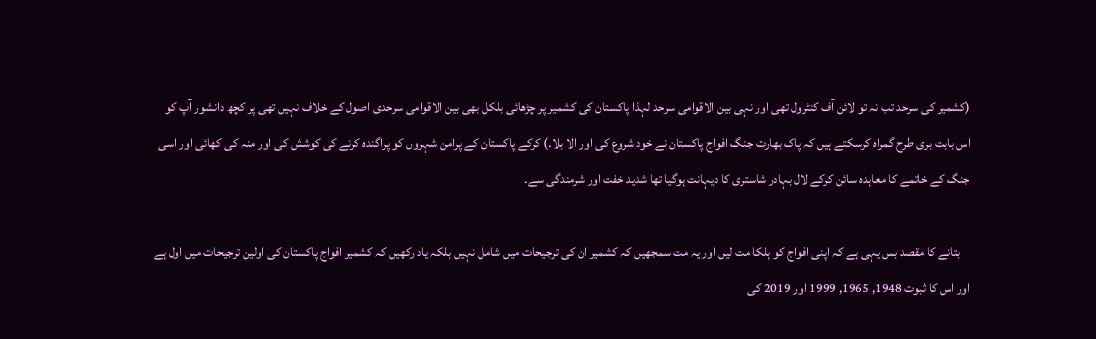(کشمیر کی سرحد تب نہ تو لائن آف کنٹرول تھی اور نہی بین الاقوامی سرحد لہذا پاکستان کی کشمیر پر چڑھائی بلکل بھی بین الاقوامی سرحدی اصول کے خلاف نہیں تھی پر کچھ دانشور آپ کو اس بابت بری طرح گمراہ کرسکتے ہیں کہ پاک بھارت جنگ افواج پاکستان نے خود شروع کی اور الا بلا۔) کرکے پاکستان کے پرامن شہروں کو پراگندہ کرنے کی کوشش کی اور منہ کی کھائی اور اسی جنگ کے خاتمے کا معاہدہ سائن کرکے لال بہادر شاستری کا دیہانت ہوگیا تھا شدید خفت اور شرمندگی سے۔

    بتانے کا مقصد بس یہی ہے کہ اپنی افواج کو ہلکا مت لیں اور یہ مت سمجھیں کہ کشمیر ان کی ترجیحات میں شامل نہیں بلکہ یاد رکھیں کہ کشمیر افواج پاکستان کی اولین ترجیحات میں اول ہے اور اس کا ثبوت 1948, 1965, 1999 اور 2019 کی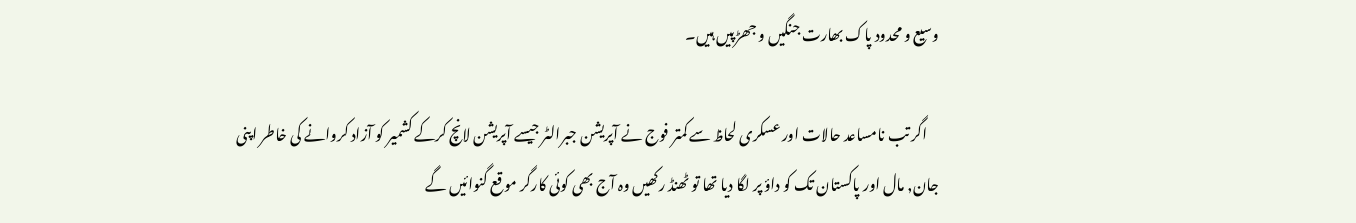وسیع و محدود پاک بھارت جنگیں و جھڑپیں ہیں۔

    اگر تب نامساعد حالات اور عسکری لحاظ سے کمتر فوج نے آپریشن جبرالٹر جیسے آپریشن لانچ کرکے کشمیر کو آزاد کروانے کی خاطر اپنی جان, مال اور پاکستان تک کو داؤ پر لگا دیا تھا تو ٹھنڈ رکھیں وہ آج بھی کوئی کارگر موقع گنوائیں گے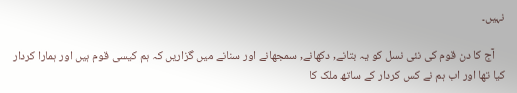نہیں۔

    آج کا دن قوم کی نئی نسل کو یہ بتانے, دکھانے, سمجھانے اور سنانے میں گزاریں کہ ہم کیسی قوم ہیں اور ہمارا کردار کیا تھا اور اب ہم نے کس کردار کے ساتھ ملک کا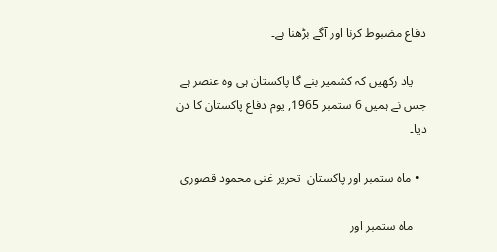دفاع مضبوط کرنا اور آگے بڑھنا ہے۔

    یاد رکھیں کہ کشمیر بنے گا پاکستان ہی وہ عنصر ہے جس نے ہمیں 6 ستمبر 1965, یوم دفاع پاکستان کا دن دیا۔

  • ماہ ستمبر اور پاکستان  تحریر غنی محمود قصوری

    ماہ ستمبر اور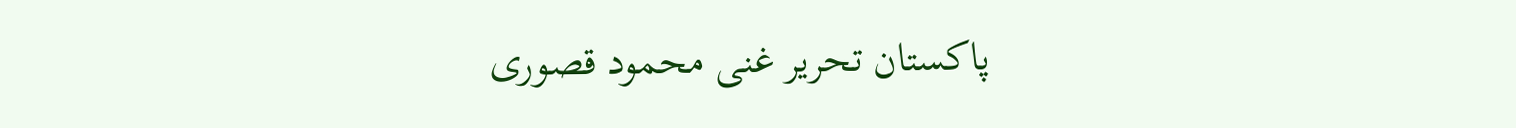پاکستان تحریر غنی محمود قصوری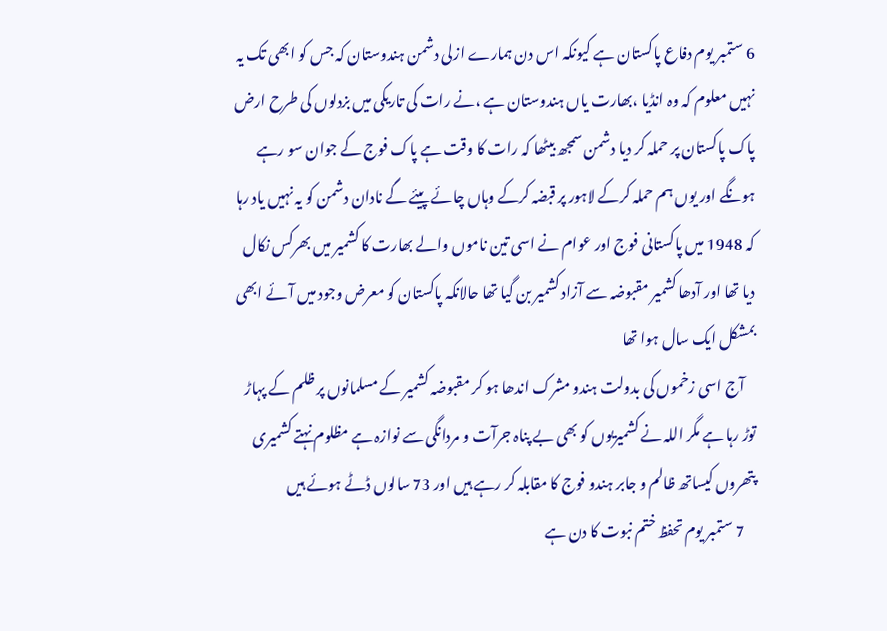6 ستمبر یوم دفاع پاکستان ہے کیونکہ اس دن ہمارے ازلی دشمن ہندوستان کہ جس کو ابھی تک یہ نہیں معلوم کہ وہ انڈیا ،بھارت یاں ہندوستان ہے ،نے رات کی تاریکی میں بزدلوں کی طرح ارض پاک پاکستان پر حملہ کر دیا دشمن سمجھ بیٹھا کہ رات کا وقت ہے پاک فوج کے جوان سو رہے ہونگے اور یوں ہم حملہ کرکے لاہور پر قبضہ کرکے وہاں چائے پیئے گے نادان دشمن کو یہ نہیں یاد رہا کہ 1948 میں پاکستانی فوج اور عوام نے اسی تین ناموں والے بھارت کا کشمیر میں بھرکس نکال دیا تھا اور آدھا کشمیر مقبوضہ سے آزاد کشمیر بن گیا تھا حالانکہ پاکستان کو معرض وجود میں آئے ابھی بمشکل ایک سال ہوا تھا
    آج اسی زخموں کی بدولت ہندو مشرک اندھا ہو کر مقبوضہ کشمیر کے مسلمانوں پر ظلم کے پہاڑ توڑ رہا ہے مگر اللہ نے کشمیریوں کو بھی بے پناہ جرآت و مردانگی سے نوازہ ہے مظلوم نہتے کشمیری پتھروں کیساتھ ظالم و جابر ہندو فوج کا مقابلہ کر رہے ہیں اور 73 سالوں ڈٹے ہوئے ہیں
    7 ستمبر یوم تحفظ ختم نبوت کا دن ہے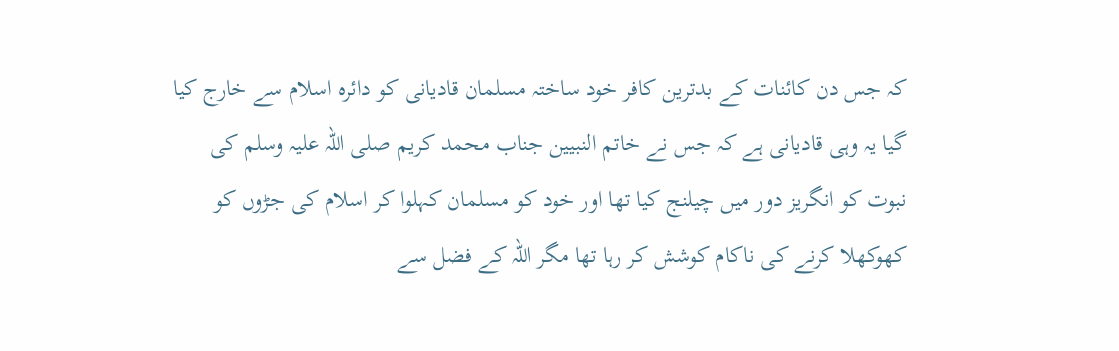کہ جس دن کائنات کے بدترین کافر خود ساختہ مسلمان قادیانی کو دائرہ اسلام سے خارج کیا گیا یہ وہی قادیانی ہے کہ جس نے خاتم النبیین جناب محمد کریم صلی اللہ علیہ وسلم کی نبوت کو انگریز دور میں چیلنج کیا تھا اور خود کو مسلمان کہلوا کر اسلام کی جڑوں کو کھوکھلا کرنے کی ناکام کوشش کر رہا تھا مگر اللہ کے فضل سے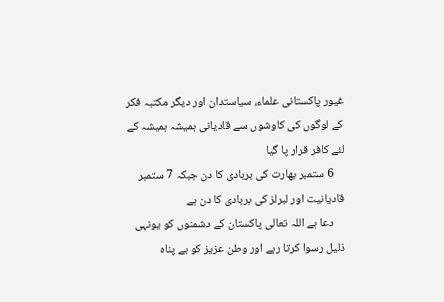غیور پاکستانی علماء، سیاستدان اور دیگر مکتبہ فکر کے لوگوں کی کاوشوں سے قادیانی ہمیشہ ہمیشہ کے لئے کافر قرار پا گیا
    6 ستمبر بھارت کی بربادی کا دن جبکہ 7 ستمبر قادیانیت اور لبرلز کی بربادی کا دن ہے
    دعا ہے اللہ تعالی پاکستان کے دشمنوں کو یونہی ذلیل رسوا کرتا رہے اور وطن عزیز کو بے پناہ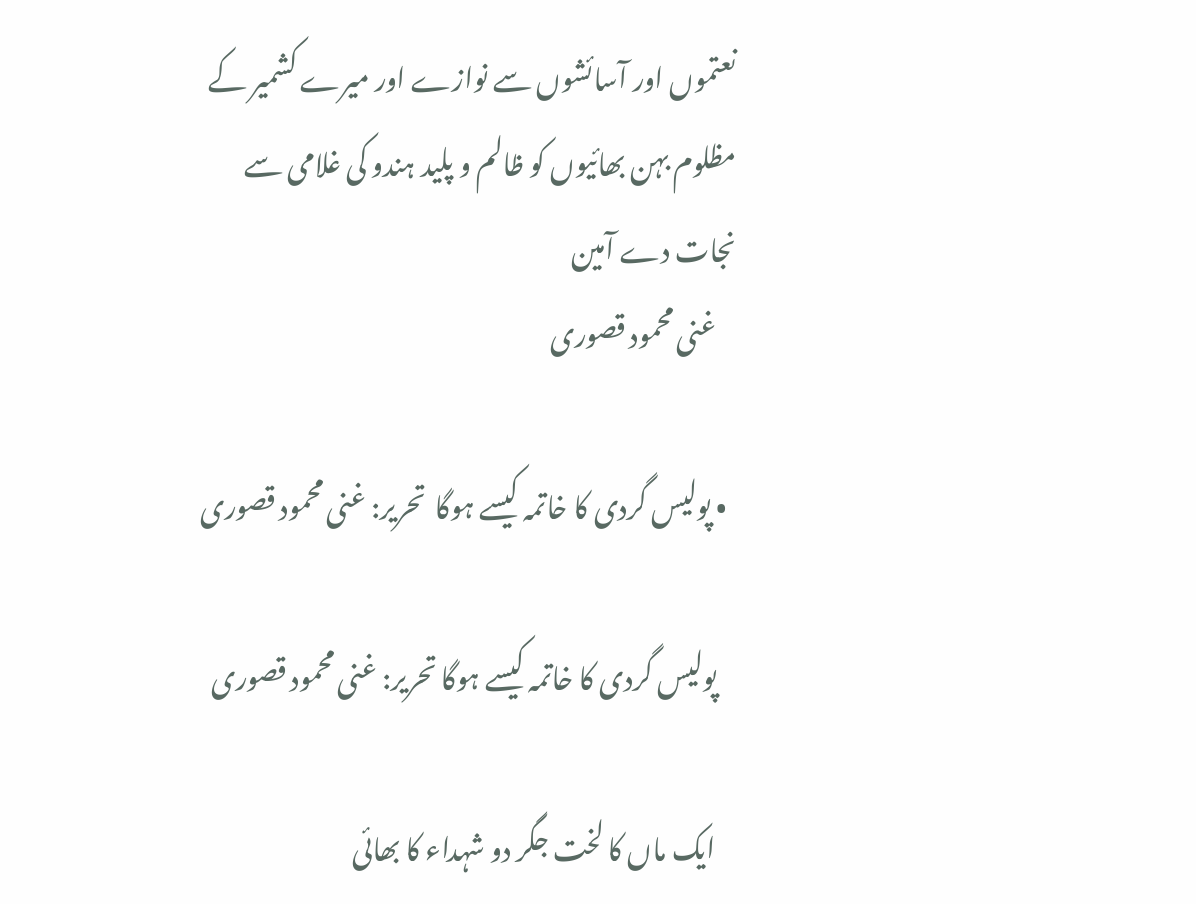نعتموں اور آسائشوں سے نوازے اور میرے کشمیر کے مظلوم بہن بھائیوں کو ظالم و پلید ہندو کی غلامی سے نجات دے آمین
    غنی محمود قصوری

  • پولیس گردی کا خاتمہ کیسے ہوگا  تحریر: غنی محمود قصوری

    پولیس گردی کا خاتمہ کیسے ہوگا تحریر: غنی محمود قصوری

    ایک ماں کا لخت جگر دو شہداء کا بھائی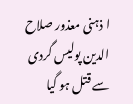ا ذہنی معذور صلاح الدین پولیس گردی سے قتل ہو گیا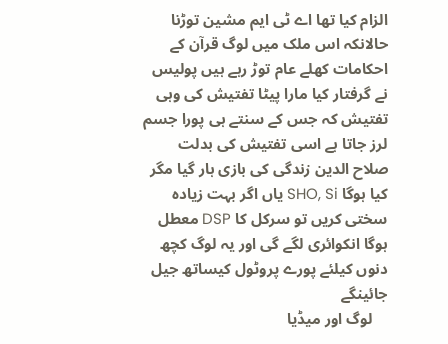الزام کیا تھا اے ٹی ایم مشین توڑنا حالانکہ اس ملک میں لوگ قرآن کے احکامات کھلے عام توڑ رہے ہیں پولیس نے گرفتار کیا مارا پیٹا تفتیش کی وہی تفتیش کہ جس کے سنتے ہی پورا جسم لرز جاتا ہے اسی تفتیش کی بدلت صلاح الدین زندگی کی بازی ہار گیا مگر کیا ہوگا SHO, Si یاں اگر بہت زیادہ سختی کریں تو سرکل کا DSP معطل ہوگا انکوائری لگے گی اور یہ لوگ کچھ دنوں کیلئے پورے پروٹول کیساتھ جیل جائینگے
    لوگ اور میڈیا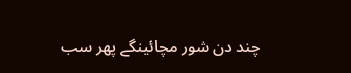چند دن شور مچائینگے پھر سب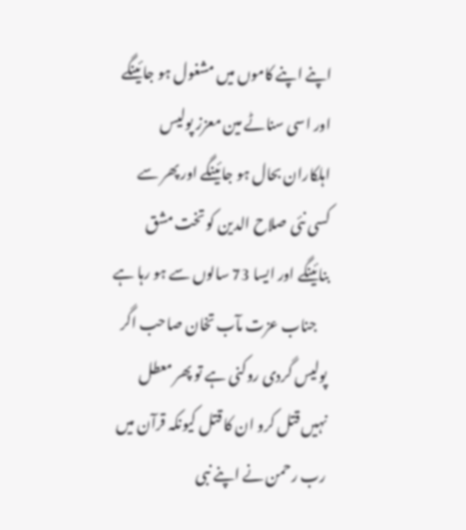اپنے اپنے کاموں میں مشغول ہو جائینگے اور اسی سناٹے مین معزز پولیس اہلکاران بحال ہو جائینگے اور پھر سے کسی نئی صلاح الدین کو تخت مشق بنائینگے اور ایسا 73 سالوں سے ہو رہا ہے
    جناب عزت مآب تخان صاحب اگر پولیس گردی روکنی ہے تو پھر معطل نہیں قتل کرو ان کا قتل کیونکہ قرآن میں رب رحمن نے اپنے نبی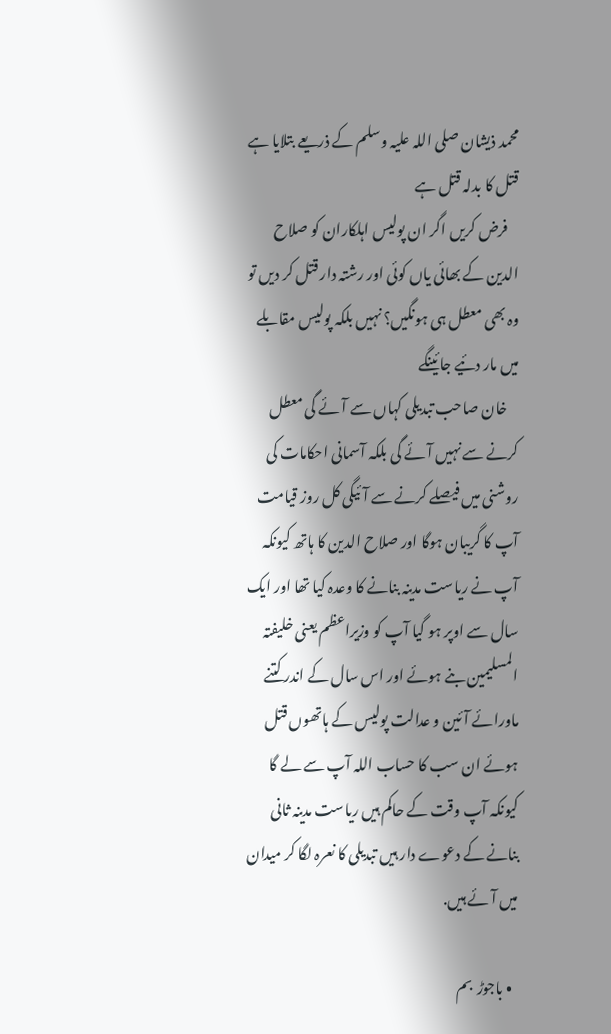محمد ذیشان صلی اللہ علیہ وسلم کے ذریعے بتلایا ہے قتل کا بدلہ قتل ہے
    فرض کریں اگر ان پولیس اہلکاران کو صلاح الدین کے بھائی یاں کوئی اور رشتہ دار قتل کر دیں تو وہ بھی معطل ہی ہونگیں؟ نہیں بلکہ پولیس مقابلے میں مار دئیے جائینگے
    خان صاحب تبدیلی کہاں سے آئے گی معطل کرنے سے نہیں آئے گی بلکہ آسمانی احکامات کی روشنی میں فیصلے کرنے سے آئیگی کل روز قیامت آپ کا گریبان ہوگا اور صلاح الدین کا ہاتھ کیونکہ آپ نے ریاست مدینہ بنانے کا وعدہ کیا تھا اور ایک سال سے اوپر ہو گیا آپ کو وزیراعظم یعنی خلیفتہ المسلیمین بنے ہوئے اور اس سال کے اندر کتنے ماورائے آئین و عدالت پولیس کے ہاتھوں قتل ہوئے ان سب کا حساب اللہ آپ سے لے گا کیونکہ آپ وقت کے حاکم ہیں ریاست مدینہ ثانی بنانے کے دعوے دار ہیں تبدیلی کا نعرہ لگا کر میدان میں آئے ہیں.

  • باجوڑ  بم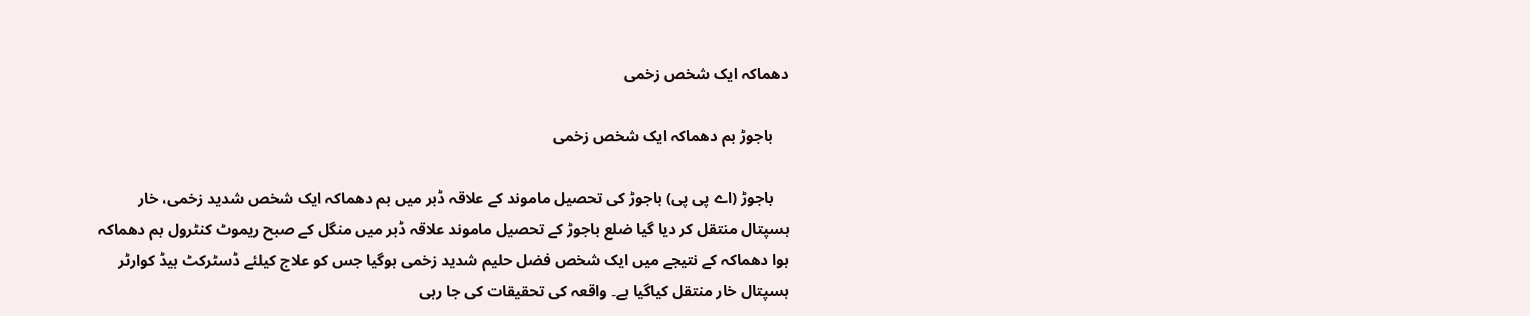دھماکہ ایک شخص زخمی

    باجوڑ بم دھماکہ ایک شخص زخمی

    باجوڑ (اے پی پی) باجوڑ کی تحصیل ماموند کے علاقہ ڈبر میں بم دھماکہ ایک شخص شدید زخمی، خار ہسپتال منتقل کر دیا گیا ضلع باجوڑ کے تحصیل ماموند علاقہ ڈبر میں منگل کے صبح ریموٹ کنٹرول بم دھماکہ ہوا دھماکہ کے نتیجے میں ایک شخص فضل حلیم شدید زخمی ہوگیا جس کو علاج کیلئے ڈسٹرکٹ ہیڈ کوارٹر ہسپتال خار منتقل کیاگیا ہے۔ واقعہ کی تحقیقات کی جا رہی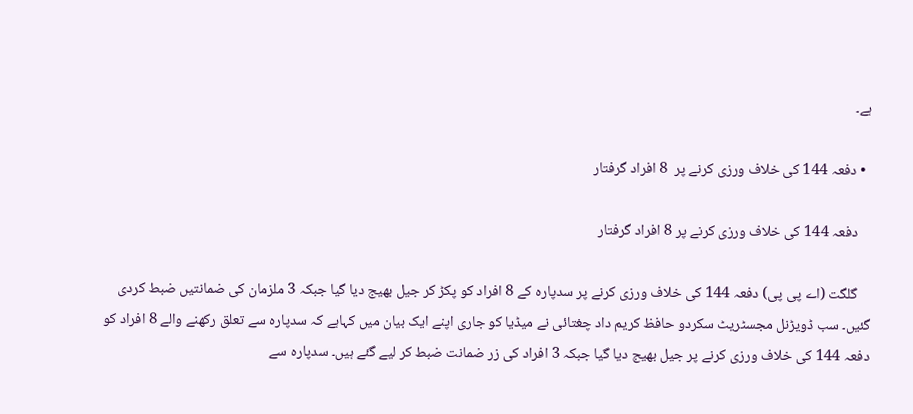ہے۔

  • دفعہ 144 کی خلاف ورزی کرنے پر  8 افراد گرفتار

    دفعہ 144 کی خلاف ورزی کرنے پر 8 افراد گرفتار

    گلگت (اے پی پی) دفعہ 144 کی خلاف ورزی کرنے پر سدپارہ کے 8 افراد کو پکڑ کر جیل بھیج دیا گیا جبکہ 3 ملزمان کی ضمانتیں ضبط کردی گئیں۔ سب ڈویڑنل مجسٹریٹ سکردو حافظ کریم داد چغتائی نے میڈیا کو جاری اپنے ایک بیان میں کہاہے کہ سدپارہ سے تعلق رکھنے والے 8 افراد کو دفعہ 144 کی خلاف ورزی کرنے پر جیل بھیج دیا گیا جبکہ 3 افراد کی زر ضمانت ضبط کر لیے گئے ہیں۔ سدپارہ سے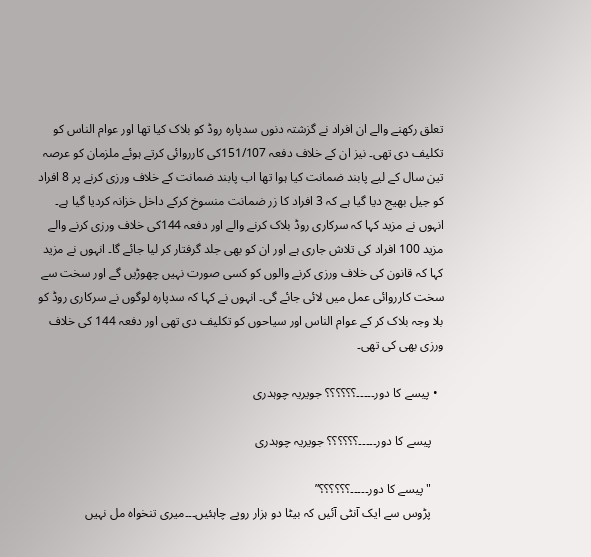تعلق رکھنے والے ان افراد نے گزشتہ دنوں سدپارہ روڈ کو بلاک کیا تھا اور عوام الناس کو تکلیف دی تھی۔ نیز ان کے خلاف دفعہ 151/107کی کارروائی کرتے ہوئے ملزمان کو عرصہ تین سال کے لیے پابند ضمانت کیا ہوا تھا اب پابند ضمانت کے خلاف ورزی کرنے پر 8 افراد کو جیل بھیج دیا گیا ہے کہ 3 افراد کا زر ضمانت منسوخ کرکے داخل خزانہ کردیا گیا ہے۔ انہوں نے مزید کہا کہ سرکاری روڈ بلاک کرنے والے اور دفعہ 144کی خلاف ورزی کرنے والے مزید 100 افراد کی تلاش جاری ہے اور ان کو بھی جلد گرفتار کر لیا جائے گا۔ انہوں نے مزید کہا کہ قانون کی خلاف ورزی کرنے والوں کو کسی صورت نہیں چھوڑیں گے اور سخت سے سخت کارروائی عمل میں لائی جائے گی۔ انہوں نے کہا کہ سدپارہ لوگوں نے سرکاری روڈ کو بلا وجہ بلاک کر کے عوام الناس اور سیاحوں کو تکلیف دی تھی اور دفعہ 144 کی خلاف ورزی بھی کی تھی۔

  • پیسے کا دور۔۔۔۔۔؟؟؟؟؟؟ جویریہ چوہدری

    پیسے کا دور۔۔۔۔۔؟؟؟؟؟؟ جویریہ چوہدری

    "پیسے کا دور۔۔۔۔۔؟؟؟؟؟؟”
    پڑوس سے ایک آنٹی آئیں کہ بیٹا دو ہزار روپے چاہئیں۔۔۔میری تنخواہ مل نہیں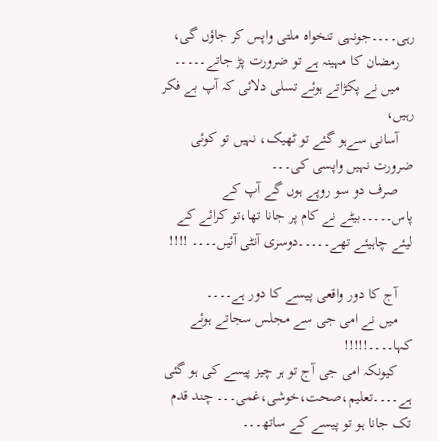رہی۔۔۔۔جونہی تنخواہ ملتی واپس کر جاؤں گی،
    رمضان کا مہینہ ہے تو ضرورت پڑ جاتے۔۔۔۔۔
    میں نے پکڑاتے ہوئے تسلی دلائی کہ آپ بے فکر رہیں،
    آسانی سےہو گئے تو ٹھیک، نہیں تو کوئی ضرورت نہیں واپسی کی۔۔۔
    صرف دو سو روپے ہوں گے آپ کے پاس۔۔۔۔۔بیٹے نے کام پر جانا تھا،تو کرائے کے لیئے چاہیئے تھے۔۔۔۔۔دوسری آنٹی آئیں۔۔۔۔ !!!!

    آج کا دور واقعی پیسے کا دور ہے۔۔۔۔
    میں نے امی جی سے مجلس سجاتے ہوئے کہا۔۔۔۔!!!!!
    کیونکہ امی جی آج تو ہر چیز پیسے کی ہو گئی ہے۔۔۔۔تعلیم،صحت،خوشی،غمی۔۔۔ چند قدم تک جانا ہو تو پیسے کے ساتھ۔۔۔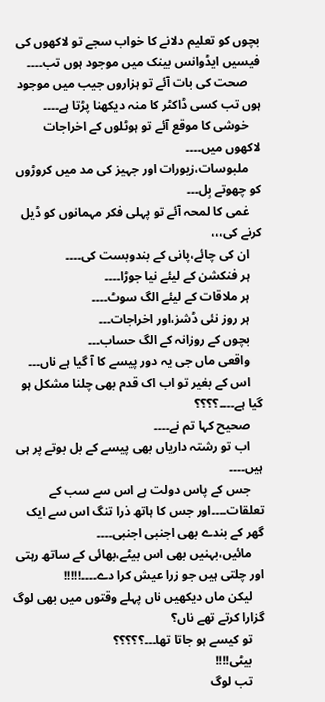بچوں کو تعلیم دلانے کا خواب سجے تو لاکھوں کی فیسیں ایڈوانس بینک میں موجود ہوں تب۔۔۔۔
    صحت کی بات آئے تو ہزاروں جیب میں موجود ہوں تب کسی ڈاکٹر کا منہ دیکھنا پڑتا ہے۔۔۔۔
    خوشی کا موقع آئے تو ہوٹلوں کے اخراجات لاکھوں میں۔۔۔۔
    ملبوسات،زیورات اور جہیز کی مد میں کروڑوں کو چھوتے بِل۔۔۔
    غمی کا لمحہ آئے تو پہلی فکر مہمانوں کو ڈیل کرنے کی،،،
    ان کی چائے،پانی کے بندوبست کی۔۔۔۔
    ہر فنکشن کے لیئے نیا جوڑا۔۔۔۔
    ہر ملاقات کے لیئے الگ سوٹ۔۔۔۔
    ہر روز نئی ڈشز،اور اخراجات۔۔۔
    بچوں کے روزانہ کے الگ حساب۔۔۔
    واقعی ماں جی یہ دور پیسے کا آ گیا ہے ناں۔۔۔
    اس کے بغیر تو اب اک قدم بھی چلنا مشکل ہو گیا ہے۔۔۔۔؟؟؟؟
    صحیح کہا تم نے۔۔۔۔
    اب تو رشتہ داریاں بھی پیسے کے بل بوتے پر ہی ہیں۔۔۔۔
    جس کے پاس دولت ہے اس سے سب کے تعلقات۔۔۔۔اور جس کا ہاتھ ذرا تنگ اس سے ایک گھر کے بندے بھی اجنبی اجنبی۔۔۔۔
    مائیں،بہنیں بھی اس بیٹے،بھائی کے ساتھ رہتی اور چلتی ہیں جو زرا عیش کرا دے۔۔۔۔!!!!!
    لیکن ماں دیکھیں ناں پہلے وقتوں میں بھی لوگ گزارا کرتے تھے ناں؟
    تو کیسے ہو جاتا تھا۔۔۔؟؟؟؟؟
    بیٹی!!!!
    تب لوگ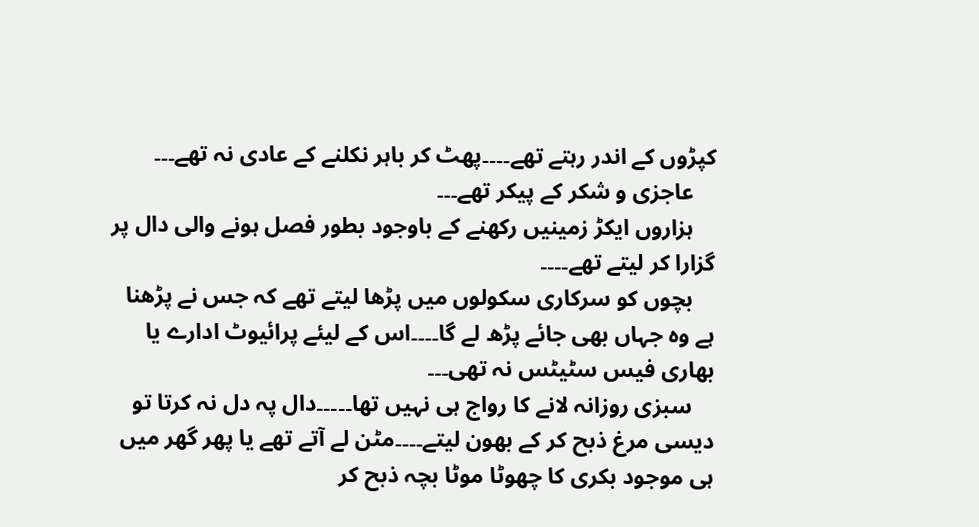کپڑوں کے اندر رہتے تھے۔۔۔۔پھٹ کر باہر نکلنے کے عادی نہ تھے۔۔۔
    عاجزی و شکر کے پیکر تھے۔۔۔
    ہزاروں ایکڑ زمینیں رکھنے کے باوجود بطور فصل ہونے والی دال پر گزارا کر لیتے تھے۔۔۔۔
    بچوں کو سرکاری سکولوں میں پڑھا لیتے تھے کہ جس نے پڑھنا ہے وہ جہاں بھی جائے پڑھ لے گا۔۔۔۔اس کے لیئے پرائیوٹ ادارے یا بھاری فیس سٹیٹس نہ تھی۔۔۔
    سبزی روزانہ لانے کا رواج ہی نہیں تھا۔۔۔۔۔دال پہ دل نہ کرتا تو دیسی مرغ ذبح کر کے بھون لیتے۔۔۔۔مٹن لے آتے تھے یا پھر گھر میں ہی موجود بکری کا چھوٹا موٹا بچہ ذبح کر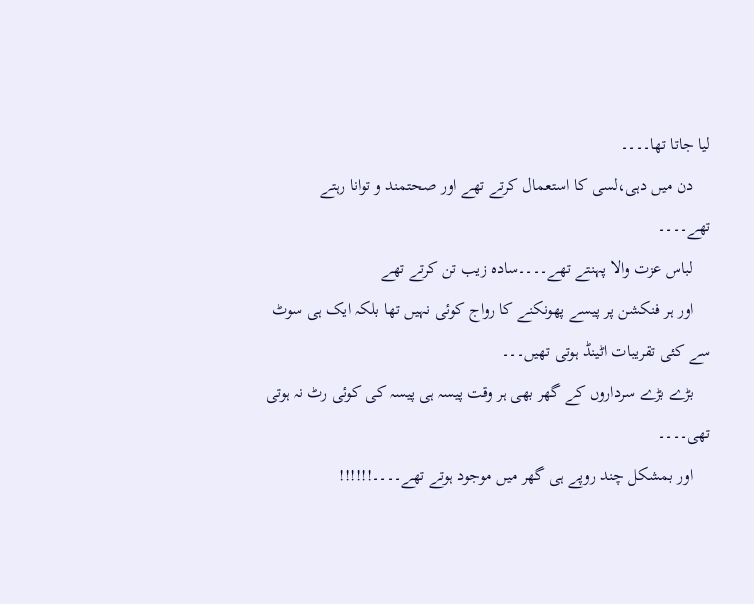لیا جاتا تھا۔۔۔۔
    دن میں دہی،لسی کا استعمال کرتے تھے اور صحتمند و توانا رہتے تھے۔۔۔۔
    لباس عزت والا پہنتے تھے۔۔۔۔سادہ زیب تن کرتے تھے
    اور ہر فنکشن پر پیسے پھونکنے کا رواج کوئی نہیں تھا بلکہ ایک ہی سوٹ سے کئی تقریبات اٹینڈ ہوتی تھیں۔۔۔
    بڑے بڑے سرداروں کے گھر بھی ہر وقت پیسہ ہی پیسہ کی کوئی رٹ نہ ہوتی تھی۔۔۔۔
    اور بمشکل چند روپے ہی گھر میں موجود ہوتے تھے۔۔۔۔!!!!!!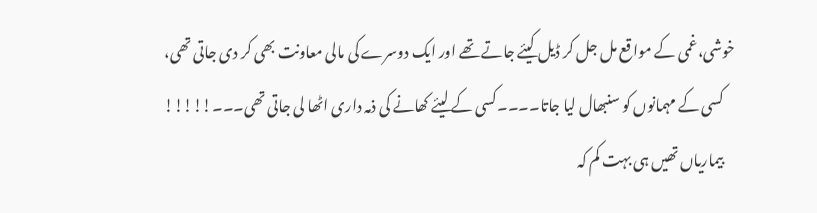خوشی،غمی کے مواقع مل جل کر ڈیل کیئے جاتے تھے اور ایک دوسرے کی مالی معاونت بھی کر دی جاتی تھی،
    کسی کے مہمانوں کو سنبھال لیا جاتا۔۔۔۔کسی کے لیئے کھانے کی ذمہ داری اٹھا لی جاتی تھی۔۔۔!!!!!
    بیماریاں تھیں ہی بہت کم کہ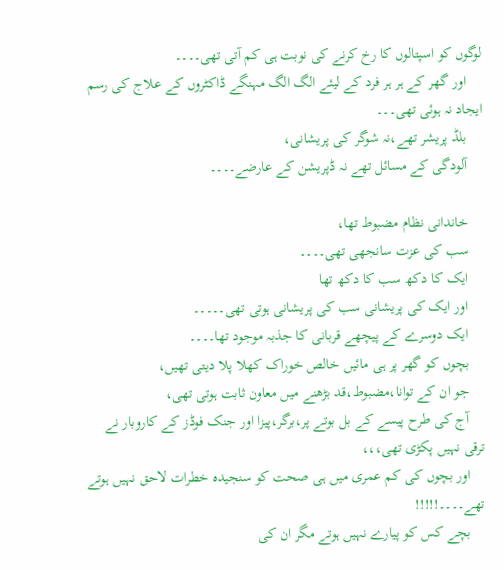لوگوں کو اسپتالوں کا رخ کرنے کی نوبت ہی کم آتی تھی۔۔۔۔
    اور گھر کے ہر ہر فرد کے لیئے الگ الگ مہنگے ڈاکٹروں کے علاج کی رسم ایجاد نہ ہوئی تھی۔۔۔
    بلڈ پریشر تھے،نہ شوگر کی پریشانی،
    آلودگی کے مسائل تھے نہ ڈپریشن کے عارضے۔۔۔۔

    خاندانی نظام مضبوط تھا،
    سب کی عزت سانجھی تھی۔۔۔۔
    ایک کا دکھ سب کا دکھ تھا
    اور ایک کی پریشانی سب کی پریشانی ہوتی تھی۔۔۔۔۔
    ایک دوسرے کے پیچھے قربانی کا جذبہ موجود تھا۔۔۔۔
    بچوں کو گھر پر ہی مائیں خالص خوراک کھلا پلا دیتی تھیں،
    جو ان کے توانا،مضبوط،قد بڑھنے میں معاون ثابت ہوتی تھی،
    آج کی طرح پیسے کے بل بوتے پر،برگر،پیزا اور جنک فوڈز کے کاروبار نے ترقی نہیں پکڑی تھی،،،
    اور بچوں کی کم عمری میں ہی صحت کو سنجیدہ خطرات لاحق نہیں ہوتے تھے۔۔۔۔!!!!!
    بچے کس کو پیارے نہیں ہوتے مگر ان کی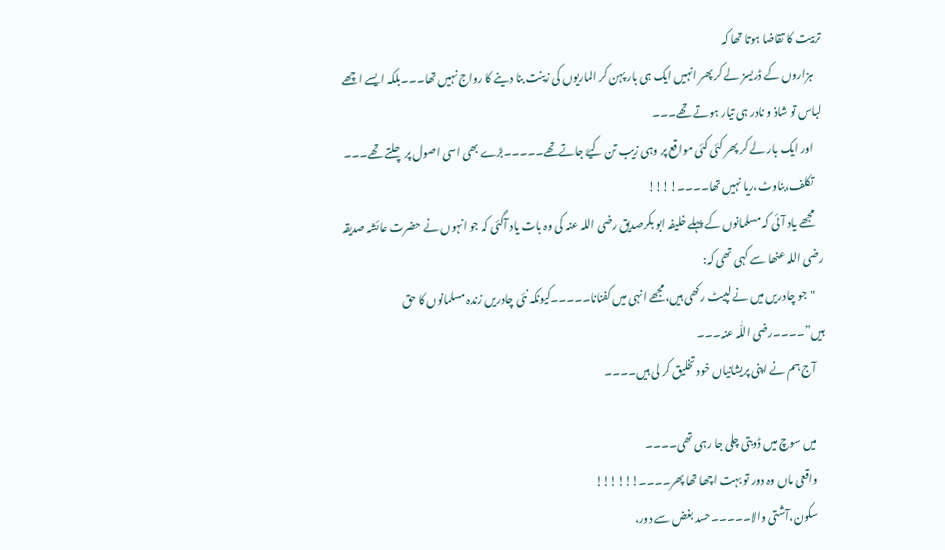تربیت کا تقاضا ہوتا تھا کہ
    ہزاروں کے ڈریسز لے کر پھر انہیں ایک ہی بار پہن کر الماریوں کی زینت بنا دینے کا رواج نہیں تھا۔۔۔بلکہ ایسے اچھے لباس تو شاذ و نادر ہی تیار ہوتے تھے۔۔۔
    اور ایک بار لے کر پھر کئی کئی مواقع پر وہی زیب تن کیۓ جاتےتھے۔۔۔۔۔بڑے بھی اسی اصول پر چلتے تھے۔۔۔
    تکلف،بناوٹ،ریا نہیں تھا۔۔۔۔!!!!
    مجھے یاد آئی کہ مسلمانوں کے پہلے خلیفہ ابو بکرصدیق رضی اللہ عنہ کی وہ بات یاد آگئی کہ جو انہوں نے حضرت عائشہ صدیقہ رضی اللہ عنھا سے کہی تھی کہ:
    "جو چادریں میں نے لپیٹ رکھی ہیں،مجھے انہی میں کفنانا۔۔۔۔۔کیونکہ نئی چادریں زندہ مسلمانوں کا حق ہیں”۔۔۔۔رضی اللّٰہ عنہ۔۔۔
    آج ہم نے اپنی پریشانیاں خود تخلیق کر لی ہیں۔۔۔۔

    میں سوچ میں ڈوبتی چلی جا رہی تھی۔۔۔۔
    واقعی ماں وہ دور تو بہت اچھا تھا پھر۔۔۔۔!!!!!!
    سکون،آشتی والا۔۔۔۔۔حسد بغض سے دور،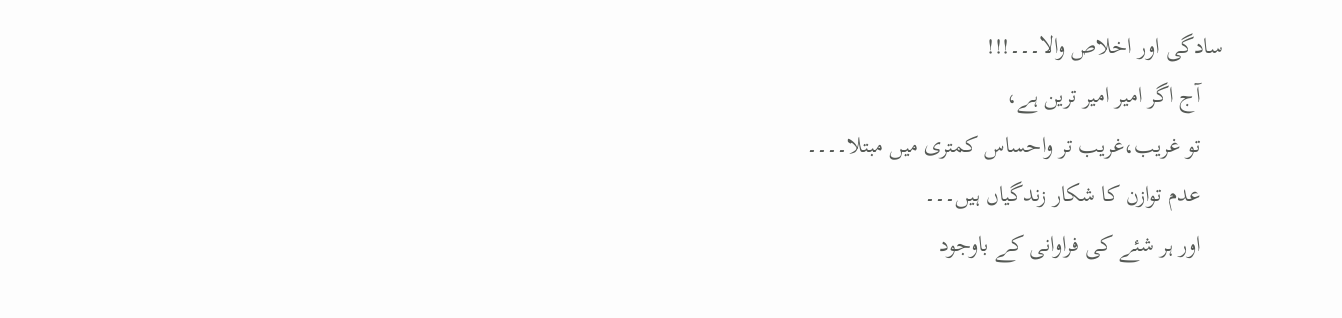سادگی اور اخلاص والا۔۔۔!!!
    آج اگر امیر امیر ترین ہے،
    تو غریب،غریب تر واحساس کمتری میں مبتلا۔۔۔۔
    عدم توازن کا شکار زندگیاں ہیں۔۔۔
    اور ہر شئے کی فراوانی کے باوجود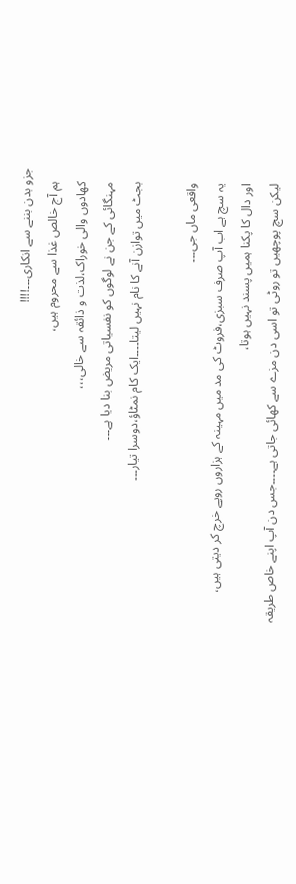جزو بدن بننے سے انکاری۔۔۔!!!!
    ہم آج خالص غذا سے محروم ہیں،
    کھادوں والی خوراک،لذت و ذائقہ سے خالی،،،
    مہنگائی کے جن نے لوگوں کو نفسیاتی مریض بنا دیا ہے۔۔۔
    بجٹ میں توازن آنے کا نام نہیں لیتا۔۔۔۔ایک کام نمٹاؤ،دوسرا تیار۔۔۔

    واقعی ماں جی۔۔۔
    یہ سچ ہے اب آپ صرف سبزی،فروٹ کی مد میں مہینہ کے ہزاروں روپے خرچ کر دیتی ہیں،
    اور دال کا پکنا ہمیں پسند نہیں ہوتا،
    لیکن سچ پوچھیں تو روٹی تو اسی دن مزے سے کھائی جاتی ہے۔۔۔۔جس دن آپ اپنے خاص طریقہ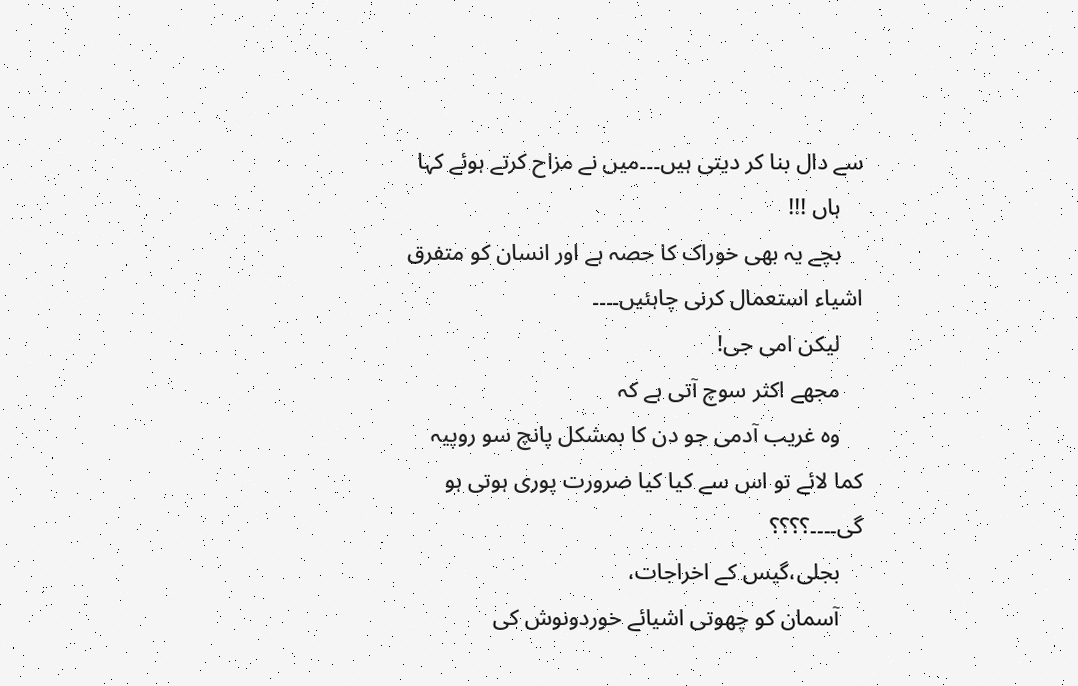سے دال بنا کر دیتی ہیں۔۔۔میں نے مزاح کرتے ہوئے کہا
    ہاں !!!
    بچے یہ بھی خوراک کا حصہ ہے اور انسان کو متفرق اشیاء استعمال کرنی چاہئیں۔۔۔۔
    لیکن امی جی!
    مجھے اکثر سوچ آتی ہے کہ
    وہ غریب آدمی جو دن کا بمشکل پانچ سو روپیہ کما لائے تو اس سے کیا کیا ضرورت پوری ہوتی ہو گی۔۔۔۔؟؟؟؟
    بجلی،گیس کے اخراجات،
    آسمان کو چھوتی اشیائے خوردونوش کی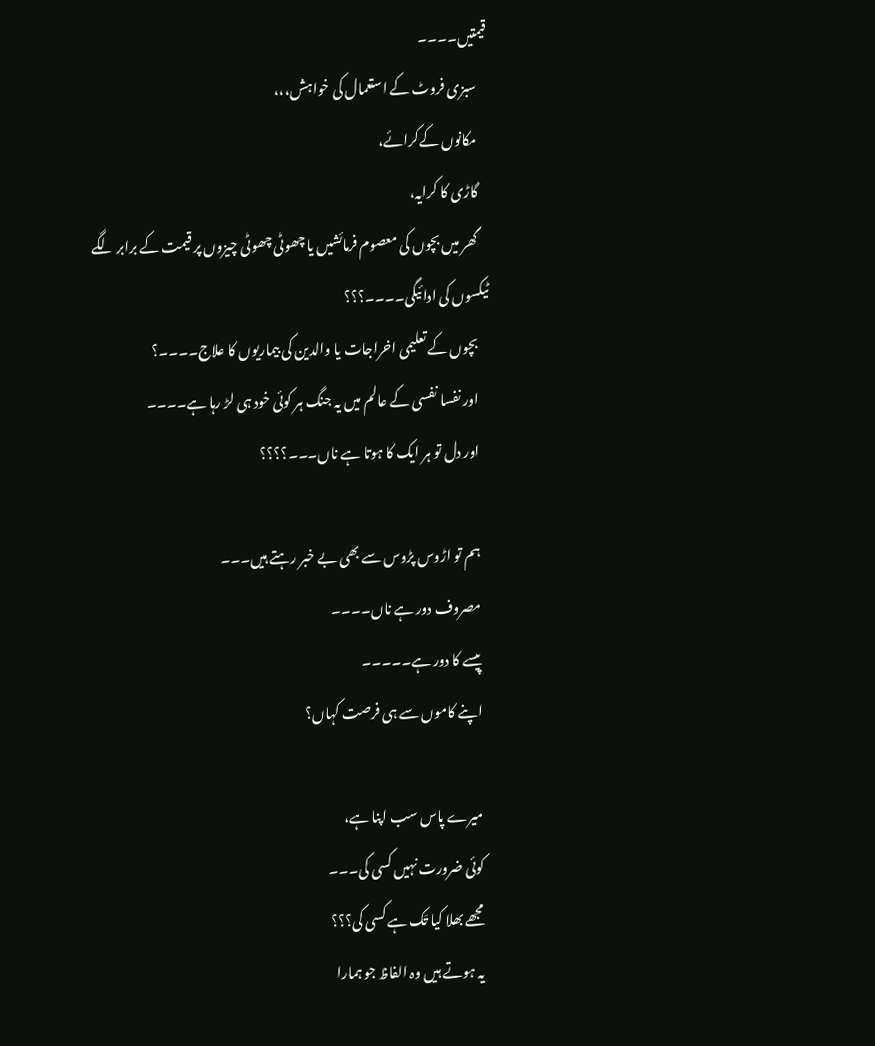قیمتیں۔۔۔۔
    سبزی فروٹ کے استعمال کی خواہش،،،
    مکانوں کےکرائے،
    گاڑی کا کرایہ،
    گھر میں بچوں کی معصوم فرمائشیں یا چھوٹی چھوٹی چیزوں پر قیمت کے برابر لگے ٹیکسوں کی ادائیگی۔۔۔۔؟؟؟
    بچوں کے تعلیمی اخراجات یا والدین کی بیماریوں کا علاج۔۔۔۔؟
    اور نفسا نفسی کے عالم میں یہ جنگ ہر کوئی خود ہی لڑ رہا ہے۔۔۔۔
    اور دل تو ہر ایک کا ہوتا ہے ناں۔۔۔؟؟؟؟

    ہم تو اڑوس پڑوس سے بھی بے خبر رہتے ہیں۔۔۔
    مصروف دور ہے ناں۔۔۔۔
    پیسے کا دور ہے۔۔۔۔۔
    اپنے کاموں سے ہی فرصت کہاں؟

    میرے پاس سب اپنا ہے،
    کوئی ضرورت نہیں کسی کی۔۔۔
    مجھے بھلا کیا تَک ہے کسی کی؟؟؟
    یہ ہوتے ہیں وہ الفاظ جو ہمارا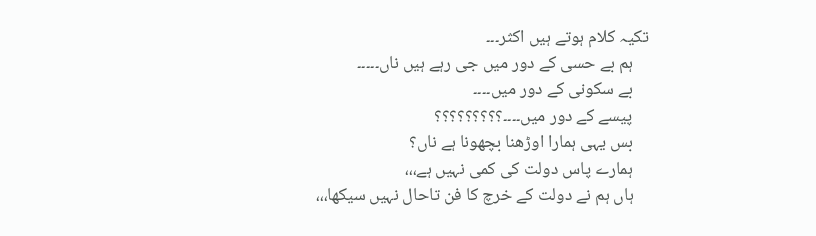تکیہ کلام ہوتے ہیں اکثر۔۔۔
    ہم بے حسی کے دور میں جی رہے ہیں ناں۔۔۔۔۔
    بے سکونی کے دور میں۔۔۔۔
    پیسے کے دور میں۔۔۔۔؟؟؟؟؟؟؟؟؟
    بس یہی ہمارا اوڑھنا بچھونا ہے ناں؟
    ہمارے پاس دولت کی کمی نہیں ہے،،،
    ہاں ہم نے دولت کے خرچ کا فن تاحال نہیں سیکھا،،،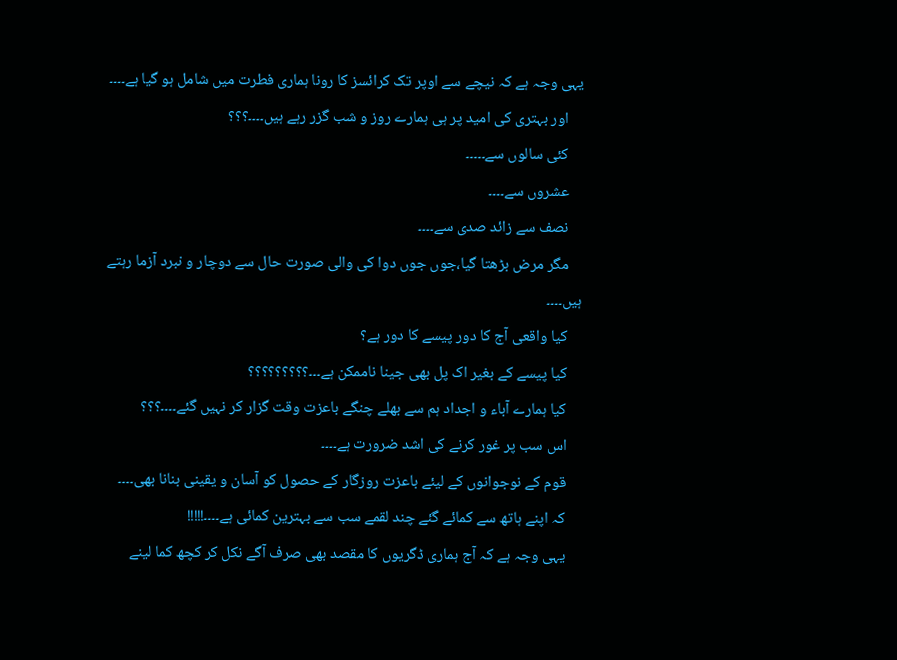یہی وجہ ہے کہ نیچے سے اوپر تک کرائسز کا رونا ہماری فطرت میں شامل ہو گیا ہے۔۔۔۔
    اور بہتری کی امید پر ہی ہمارے روز و شب گزر رہے ہیں۔۔۔۔؟؟؟
    کئی سالوں سے۔۔۔۔۔
    عشروں سے۔۔۔۔
    نصف سے زائد صدی سے۔۔۔۔
    مگر مرض بڑھتا گیا،جوں جوں دوا کی والی صورت حال سے دوچار و نبرد آزما رہتے ہیں۔۔۔۔
    کیا واقعی آج کا دور پیسے کا دور ہے؟
    کیا پیسے کے بغیر اک پل بھی جینا ناممکن ہے۔۔۔؟؟؟؟؟؟؟؟؟
    کیا ہمارے آباء و اجداد ہم سے بھلے چنگے باعزت وقت گزار کر نہیں گئے۔۔۔۔؟؟؟
    اس سب پر غور کرنے کی اشد ضرورت ہے۔۔۔۔
    قوم کے نوجوانوں کے لیئے باعزت روزگار کے حصول کو آسان و یقینی بنانا بھی۔۔۔۔
    کہ اپنے ہاتھ سے کمائے گئے چند لقمے سب سے بہترین کمائی ہے۔۔۔۔!!!!!
    یہی وجہ ہے کہ آج ہماری ڈگریوں کا مقصد بھی صرف آگے نکل کر کچھ کما لینے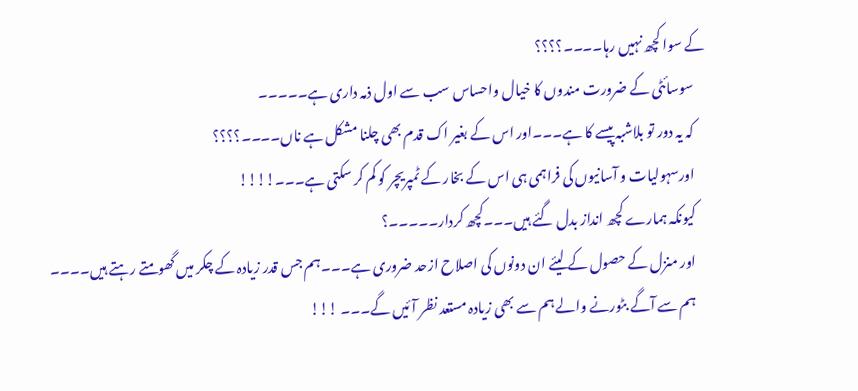کے سوا کچھ نہیں رہا۔۔۔۔؟؟؟؟
    سوسائٹی کے ضرورت مندوں کا خیال واحساس سب سے اول ذمہ داری ہے۔۔۔۔۔
    کہ یہ دور تو بلاشبہ پیسے کا ہے۔۔۔اور اس کے بغیر اک قدم بھی چلنا مشکل ہے ناں۔۔۔۔؟؟؟؟
    اورسہولیات و آسانیوں کی فراہمی ہی اس کے بخار کے ٹمپریچر کو کم کر سکتی ہے۔۔۔!!!!
    کیونکہ ہمارے کچھ انداز بدل گئے ہیں۔۔۔کچھ کردار۔۔۔۔۔؟
    اور منزل کے حصول کے لیئے ان دونوں کی اصلاح ازحد ضروری ہے۔۔۔ہم جس قدر زیادہ کے چکر میں گھومتے رہتے ہیں۔۔۔۔
    ہم سے آگے بٹورنے والے ہم سے بھی زیادہ مستعد نظر آئیں گے۔۔۔ !!!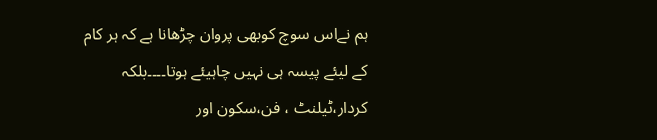ہم نےاس سوچ کوبھی پروان چڑھانا ہے کہ ہر کام کے لیئے پیسہ ہی نہیں چاہیئے ہوتا۔۔۔۔بلکہ کردار،ٹیلنٹ ، فن،سکون اور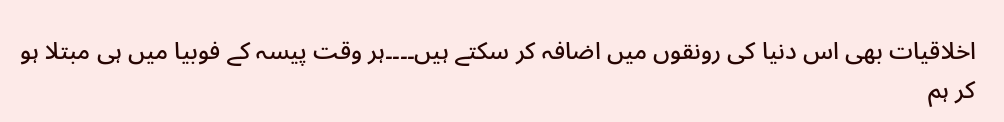اخلاقیات بھی اس دنیا کی رونقوں میں اضافہ کر سکتے ہیں۔۔۔۔ہر وقت پیسہ کے فوبیا میں ہی مبتلا ہو کر ہم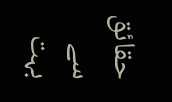حقائق سے بہت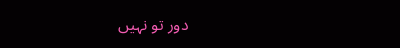دور تو نہیں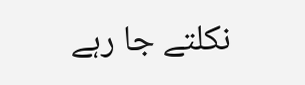نکلتے جا رہے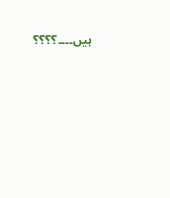ہیں۔۔۔۔؟؟؟؟